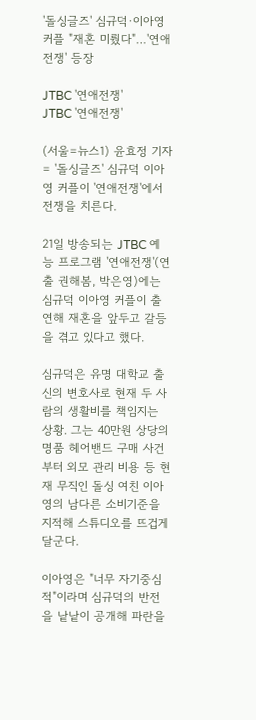'돌싱글즈' 심규덕·이아영 커플 "재혼 미뤘다"…'연애전쟁' 등장

JTBC '연애전쟁'
JTBC '연애전쟁'

(서울=뉴스1) 윤효정 기자 = '돌싱글즈' 심규덕 이아영 커플이 '연애전쟁'에서 전쟁을 치른다.

21일 방송되는 JTBC 예능 프로그램 '연애전쟁'(연출 권해봄, 박은영)에는 심규덕 이아영 커플이 출연해 재혼을 앞두고 갈등을 겪고 있다고 했다.

심규덕은 유명 대학교 출신의 변호사로 현재 두 사람의 생활비를 책임지는 상황. 그는 40만원 상당의 명품 헤어밴드 구매 사건부터 외모 관리 비용 등 현재 무직인 돌싱 여친 이아영의 남다른 소비기준을 지적해 스튜디오를 뜨겁게 달군다.

이아영은 "너무 자기중심적"이라며 심규덕의 반전을 낱낱이 공개해 파란을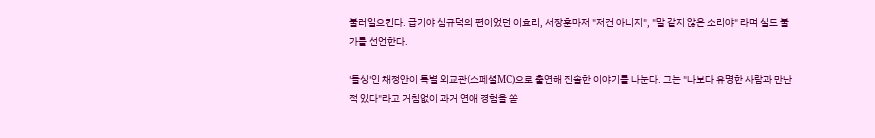불러일으킨다. 급기야 심규덕의 편이었던 이효리, 서장훈마저 "저건 아니지", "말 같지 않은 소리야" 라며 실드 불가를 선언한다.

'돌싱'인 채정안이 특별 외교관(스페셜MC)으로 출연해 진솔한 이야기를 나눈다. 그는 "나보다 유명한 사람과 만난 적 있다"라고 거침없이 과거 연애 경험을 쏟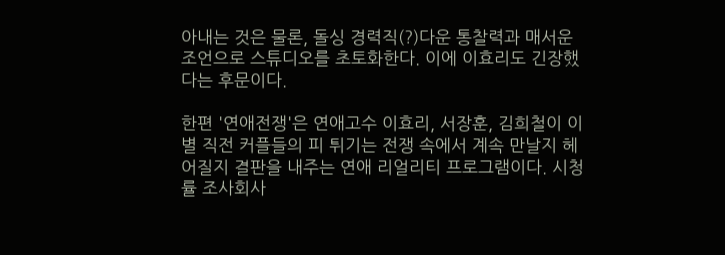아내는 것은 물론, 돌싱 경력직(?)다운 통찰력과 매서운 조언으로 스튜디오를 초토화한다. 이에 이효리도 긴장했다는 후문이다.

한편 '연애전쟁'은 연애고수 이효리, 서장훈, 김희철이 이별 직전 커플들의 피 튀기는 전쟁 속에서 계속 만날지 헤어질지 결판을 내주는 연애 리얼리티 프로그램이다. 시청률 조사회사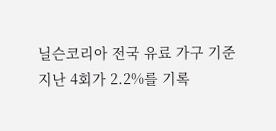닐슨코리아 전국 유료 가구 기준 지난 4회가 2.2%를 기록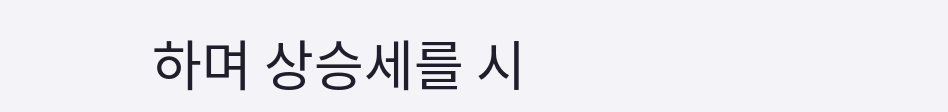하며 상승세를 시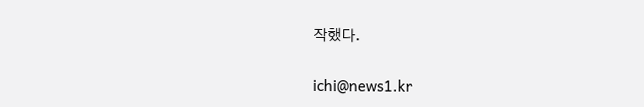작했다.

ichi@news1.kr